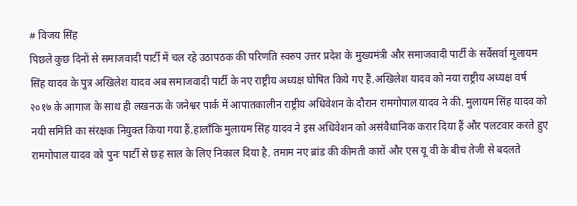# विजय सिंह
पिछले कुछ दिनों से समाजवादी पार्टी में चल रहे उठापठक की परिणति स्वरुप उत्तर प्रदेश के मुख्यमंत्री और समाजवादी पार्टी के सर्वेसर्वा मुलायम सिंह यादव के पुत्र अखिलेश यादव अब समाजवादी पार्टी के नए राष्ट्रीय अध्यक्ष घोषित किये गए हैं.अखिलेश यादव को नया राष्ट्रीय अध्यक्ष वर्ष २०१७ के आगाज के साथ ही लखनऊ के जनेश्वर पार्क में आपातकालीन राष्ट्रीय अधिवेशन के दौरान रामगोपाल यादव ने की. मुलायम सिंह यादव को नयी समिति का संरक्षक नियुक्त किया गया हैं.हालाँकि मुलायम सिंह यादव ने इस अधिवेशन को असंवैधानिक करार दिया हैं और पलटवार करते हुए रामगोपाल यादव को पुनः पार्टी से छह साल के लिए निकाल दिया है. तमाम नए ब्रांड की कीमती कारों और एस यू वी के बीच तेजी से बदलते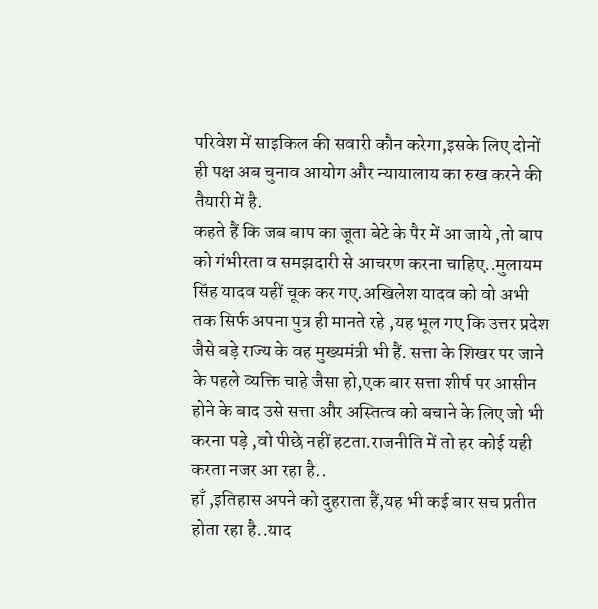परिवेश में साइकिल की सवारी कौन करेगा,इसके लिए दोनों ही पक्ष अब चुनाव आयोग और न्यायालाय का रुख करने की तैयारी में है.
कहते हैं कि जब बाप का जूता बेटे के पैर में आ जाये ,तो बाप को गंभीरता व समझदारी से आचरण करना चाहिए..मुलायम सिंह यादव यहीं चूक कर गए.अखिलेश यादव को वो अभी तक सिर्फ अपना पुत्र ही मानते रहे ,यह भूल गए कि उत्तर प्रदेश जैसे बड़े राज्य के वह मुख्यमंत्री भी हैं. सत्ता के शिखर पर जाने के पहले व्यक्ति चाहे जैसा हो,एक बार सत्ता शीर्ष पर आसीन होने के बाद उसे सत्ता और अस्तित्व को बचाने के लिए जो भी करना पड़े ,वो पीछे नहीं हटता.राजनीति में तो हर कोई यही करता नजर आ रहा है..
हाँ ,इतिहास अपने को दुहराता हैं,यह भी कई बार सच प्रतीत होता रहा है..याद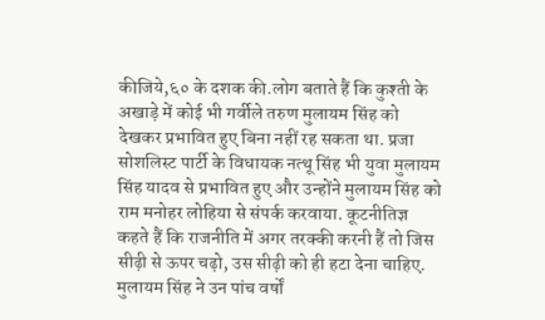कीजिये,६० के दशक की.लोग बताते हैं कि कुश्ती के अखाड़े में कोई भी गर्वीले तरुण मुलायम सिंह को देखकर प्रभावित हुए बिना नहीं रह सकता था. प्रजा सोशलिस्ट पार्टी के विधायक नत्थू सिंह भी युवा मुलायम सिंह यादव से प्रभावित हुए और उन्होंने मुलायम सिंह को राम मनोहर लोहिया से संपर्क करवाया. कूटनीतिज्ञ कहते हैं कि राजनीति में अगर तरक्की करनी हैं तो जिस सीढ़ी से ऊपर चढ़ो, उस सीढ़ी को ही हटा देना चाहिए. मुलायम सिंह ने उन पांच वर्षों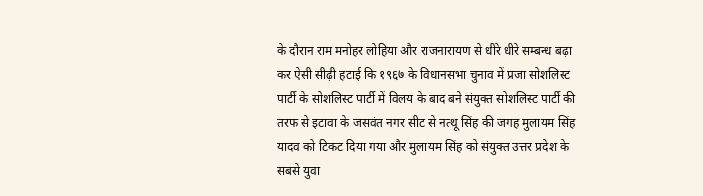के दौरान राम मनोहर लोहिया और राजनारायण से धीरे धीरे सम्बन्ध बढ़ा कर ऐसी सीढ़ी हटाई कि १९६७ के विधानसभा चुनाव में प्रजा सोशलिस्ट पार्टी के सोशलिस्ट पार्टी में विलय के बाद बने संयुक्त सोशलिस्ट पार्टी की तरफ से इटावा के जसवंत नगर सीट से नत्थू सिंह की जगह मुलायम सिंह यादव को टिकट दिया गया और मुलायम सिंह को संयुक्त उत्तर प्रदेश के सबसे युवा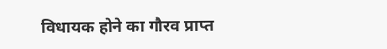विधायक होने का गौरव प्राप्त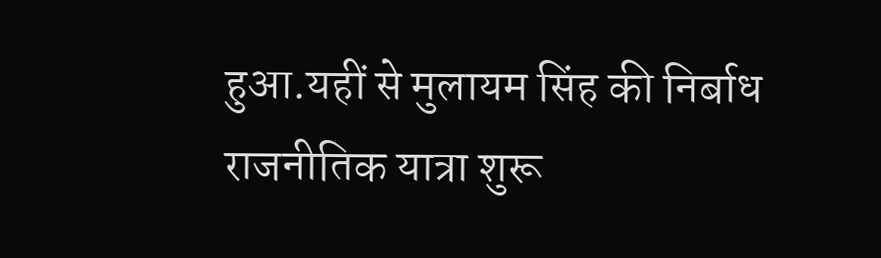हुआ.यहीं से मुलायम सिंह की निर्बाध राजनीतिक यात्रा शुरू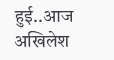हुई..आज अखिलेश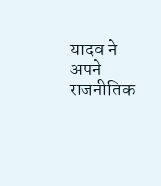यादव ने अपने राजनीतिक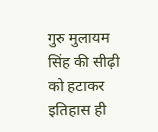गुरु मुलायम सिंह की सीढ़ी को हटाकर इतिहास ही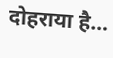दोहराया है…